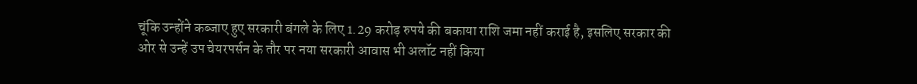चूंकि उन्होंने कब्जाए हुए सरकारी बंगले के लिए 1.29 करोड़ रुपये की बकाया राशि जमा नहीं कराई है, इसलिए सरकार की ओर से उन्हें उप चेयरपर्सन के तौर पर नया सरकारी आवास भी अलॉट नहीं किया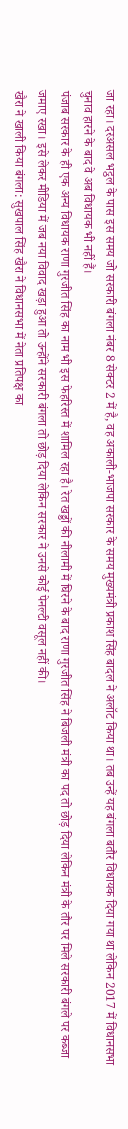जा रहा। दरअसल भट्ठल के पास इस समय जो सरकारी बंगला नंबर 8 सेक्टर 2 में है, वह अकाली-भाजपा सरकार के समय मुख्यमंत्री प्रकाश सिंह बादल ने अलॉट किया था। तब उन्हें यह बंगला बतौर विधायक दिया गया था लेकिन 2017 में विधानसभा चुनाव हारने के बाद वे अब विधायक भी नहीं हैं।
पंजाब सरकार के ही एक अन्य विधायक राणा गुरजीत सिंह का नाम भी इस फेहरिस्त में शामिल रहा है। रेत खड्डों की नीलामी में घिरने के बाद राणा गुरजीत सिंह ने बिजली मंत्री का पद तो छोड़ दिया लेकिन मंत्री के तौर पर मिले सरकारी बंगले पर कब्जा जमाए रखा। इसे लेकर मीडिया में जब नया विवाद खड़ा हुआ तो उन्होंने सरकारी बंगला तो छोड़ दिया लेकिन सरकार ने उनसे कोई पेनल्टी वसूल नहीं की।
खैरा ने खाली किया बंगला: सुखपाल सिंह खैरा ने विधानसभा में नेता प्रतिपक्ष का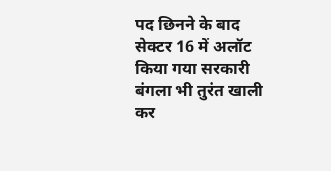पद छिनने के बाद सेक्टर 16 में अलॉट किया गया सरकारी बंगला भी तुरंत खाली कर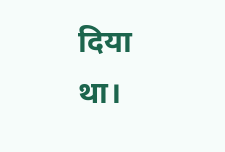दिया था।